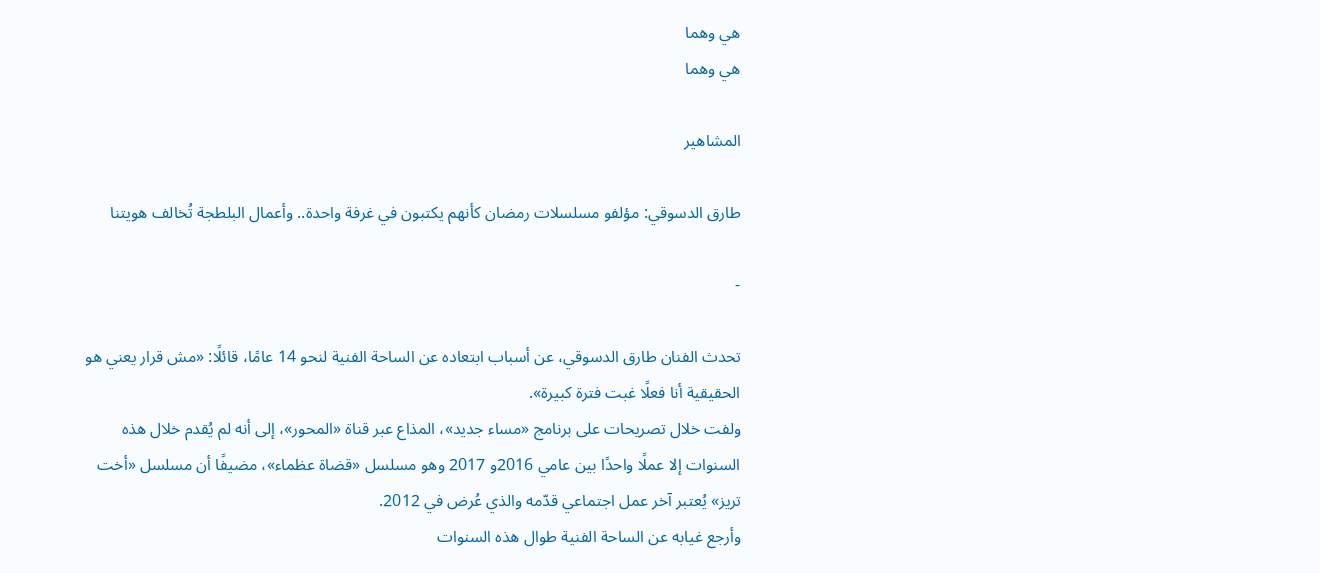هي وهما
هي وهما

المشاهير

طارق الدسوقي: مؤلفو مسلسلات رمضان كأنهم يكتبون في غرفة واحدة.. وأعمال البلطجة تُخالف هويتنا

-

تحدث الفنان طارق الدسوقي، عن أسباب ابتعاده عن الساحة الفنية لنحو 14 عامًا، قائلًا: «مش قرار يعني هو الحقيقية أنا فعلًا غبت فترة كبيرة».
ولفت خلال تصريحات على برنامج «مساء جديد»، المذاع عبر قناة «المحور»، إلى أنه لم يُقدم خلال هذه السنوات إلا عملًا واحدًا بين عامي 2016و 2017 وهو مسلسل «قضاة عظماء»، مضيفًا أن مسلسل «أخت تريز» يُعتبر آخر عمل اجتماعي قدّمه والذي عُرض في 2012.
وأرجع غيابه عن الساحة الفنية طوال هذه السنوات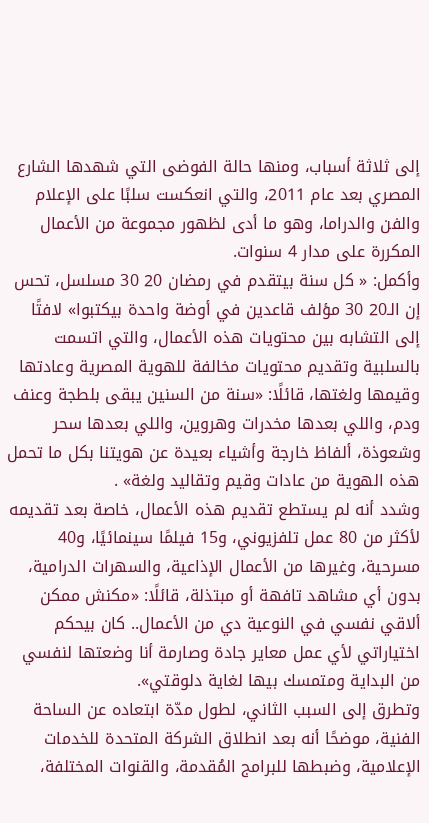إلى ثلاثة أسباب، ومنها حالة الفوضى التي شهدها الشارع المصري بعد عام 2011، والتي انعكست سلبًا على الإعلام والفن والدراما، وهو ما أدى لظهور مجموعة من الأعمال المكررة على مدار 4 سنوات.
وأكمل: « كل سنة بيتقدم في رمضان 20 30 مسلسل، تحس إن الـ20 30 مؤلف قاعدين في أوضة واحدة بيكتبوا» لافتًا إلى التشابه بين محتويات هذه الأعمال، والتي اتسمت بالسلبية وتقديم محتويات مخالفة للهوية المصرية وعادتها وقيمها ولغتها، قائلًا: «سنة من السنين يبقى بلطجة وعنف ودم، واللي بعدها مخدرات وهروين، واللي بعدها سحر وشعوذة، ألفاظ خارجة وأشياء بعيدة عن هويتنا بكل ما تحمل هذه الهوية من عادات وقيم وتقاليد ولغة» .
وشدد أنه لم يستطع تقديم هذه الأعمال، خاصة بعد تقديمه لأكثر من 80 عمل تلفزيوني، و15 فيلمًا سينمائيًا، و40 مسرحية، وغيرها من الأعمال الإذاعية، والسهرات الدرامية، بدون أي مشاهد تافهة أو مبتذلة، قائلًا: «مكنش ممكن ألاقي نفسي في النوعية دي من الأعمال.. كان بيحكم اختياراتي لأي عمل معاير جادة وصارمة أنا وضعتها لنفسي من البداية ومتمسك بيها لغاية دلوقتي».
وتطرق إلى السبب الثاني، لطول مدّة ابتعاده عن الساحة الفنية، موضحًا أنه بعد انطلاق الشركة المتحدة للخدمات الإعلامية، وضبطها للبرامج المُقدمة، والقنوات المختلفة،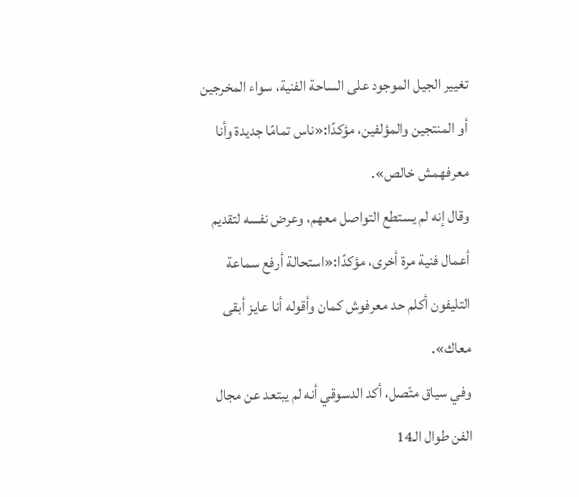تغيير الجيل الموجود على الساحة الفنية، سواء المخرجين أو المنتجين والمؤلفين، مؤكدًا:«ناس تمامًا جديدة وأنا معرفهمش خالص».
وقال إنه لم يستطع التواصل معهم، وعرض نفسه لتقديم أعمال فنية مرة أخرى، مؤكدًا:«استحالة أرفع سماعة التليفون أكلم حد معرفوش كمان وأقوله أنا عايز أبقى معاك».
وفي سياق متّصل، أكد الدسوقي أنه لم يبتعد عن مجال الفن طوال الـ14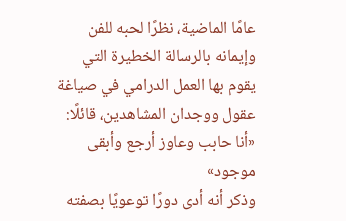عامًا الماضية، نظرًا لحبه للفن وإيمانه بالرسالة الخطيرة التي يقوم بها العمل الدرامي في صياغة عقول ووجدان المشاهدين، قائلًا: «أنا حابب وعاوز أرجع وأبقى موجود»
وذكر أنه أدى دورًا توعويًا بصفته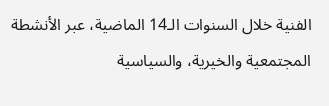الفنية خلال السنوات الـ14 الماضية، عبر الأنشطة المجتمعية والخيرية، والسياسية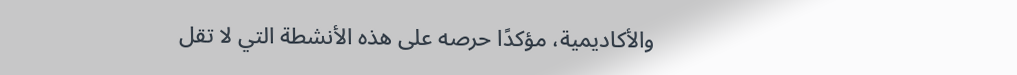والأكاديمية، مؤكدًا حرصه على هذه الأنشطة التي لا تقل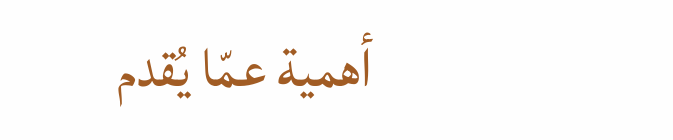أهمية عمّا يُقدم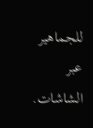للجماهير عبر الشاشات.